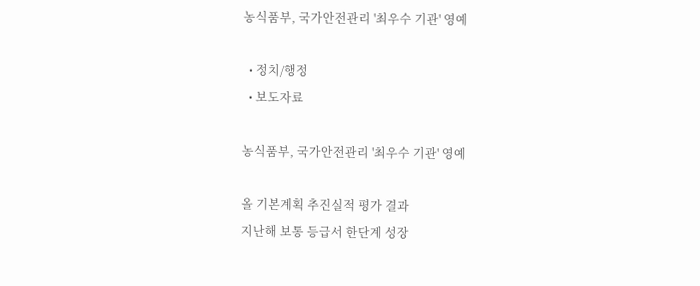농식품부, 국가안전관리 '최우수 기관' 영예

  • 정치/행정
  • 보도자료

농식품부, 국가안전관리 '최우수 기관' 영예

올 기본계획 추진실적 평가 결과
지난해 보통 등급서 한단계 성장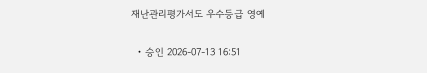재난관리평가서도 우수등급 영예

  • 승인 2026-07-13 16:51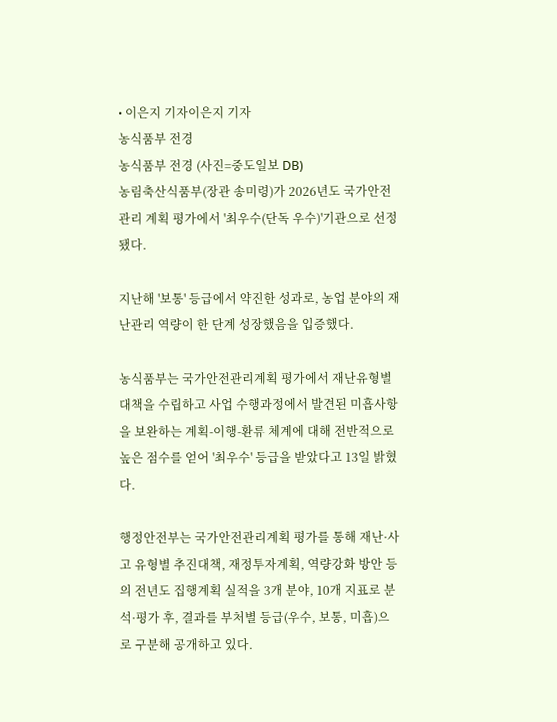• 이은지 기자이은지 기자
농식품부 전경
농식품부 전경 (사진=중도일보 DB)
농림축산식품부(장관 송미령)가 2026년도 국가안전관리 계획 평가에서 '최우수(단독 우수)'기관으로 선정됐다.

지난해 '보통' 등급에서 약진한 성과로, 농업 분야의 재난관리 역량이 한 단계 성장했음을 입증했다.

농식품부는 국가안전관리계획 평가에서 재난유형별 대책을 수립하고 사업 수행과정에서 발견된 미흡사항을 보완하는 계획-이행-환류 체계에 대해 전반적으로 높은 점수를 얻어 '최우수' 등급을 받았다고 13일 밝혔다.

행정안전부는 국가안전관리계획 평가를 통해 재난·사고 유형별 추진대책, 재정투자계획, 역량강화 방안 등의 전년도 집행계획 실적을 3개 분야, 10개 지표로 분석·평가 후, 결과를 부처별 등급(우수, 보통, 미흡)으로 구분해 공개하고 있다.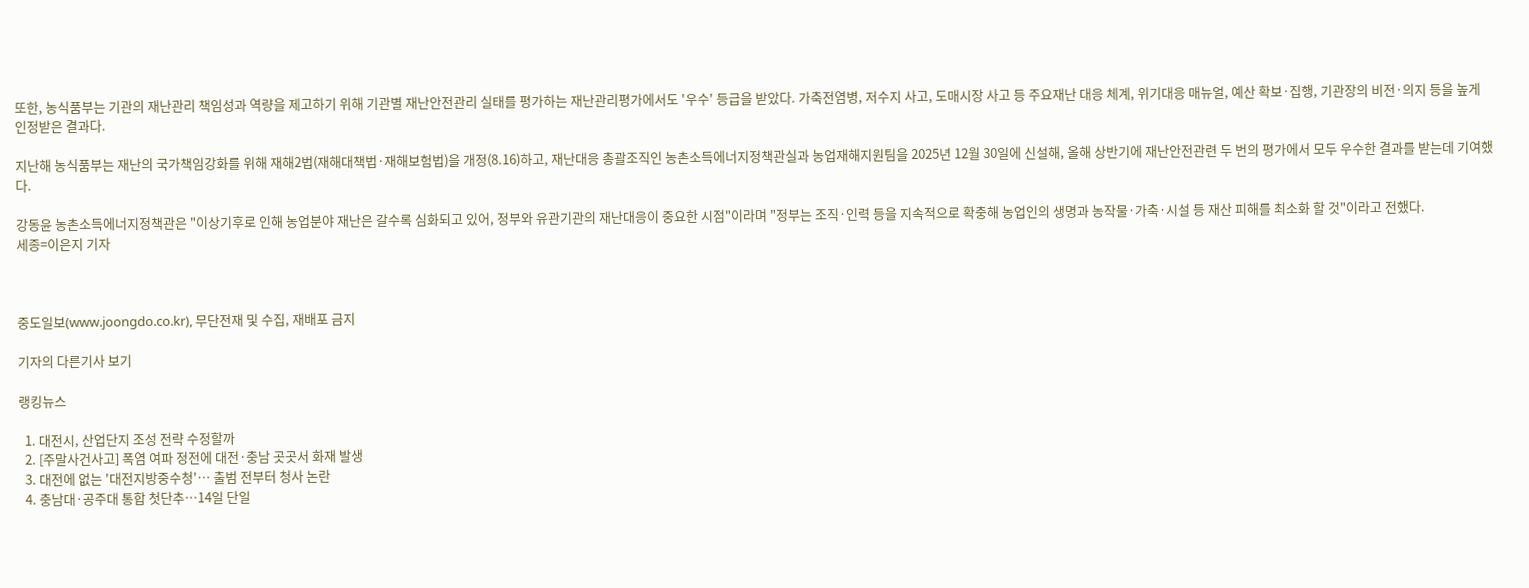또한, 농식품부는 기관의 재난관리 책임성과 역량을 제고하기 위해 기관별 재난안전관리 실태를 평가하는 재난관리평가에서도 '우수' 등급을 받았다. 가축전염병, 저수지 사고, 도매시장 사고 등 주요재난 대응 체계, 위기대응 매뉴얼, 예산 확보·집행, 기관장의 비전·의지 등을 높게 인정받은 결과다.

지난해 농식품부는 재난의 국가책임강화를 위해 재해2법(재해대책법·재해보험법)을 개정(8.16)하고, 재난대응 총괄조직인 농촌소득에너지정책관실과 농업재해지원팀을 2025년 12월 30일에 신설해, 올해 상반기에 재난안전관련 두 번의 평가에서 모두 우수한 결과를 받는데 기여했다.

강동윤 농촌소득에너지정책관은 "이상기후로 인해 농업분야 재난은 갈수록 심화되고 있어, 정부와 유관기관의 재난대응이 중요한 시점"이라며 "정부는 조직·인력 등을 지속적으로 확충해 농업인의 생명과 농작물·가축·시설 등 재산 피해를 최소화 할 것"이라고 전했다.
세종=이은지 기자



중도일보(www.joongdo.co.kr), 무단전재 및 수집, 재배포 금지

기자의 다른기사 보기

랭킹뉴스

  1. 대전시, 산업단지 조성 전략 수정할까
  2. [주말사건사고] 폭염 여파 정전에 대전·충남 곳곳서 화재 발생
  3. 대전에 없는 '대전지방중수청'… 출범 전부터 청사 논란
  4. 충남대·공주대 통합 첫단추…14일 단일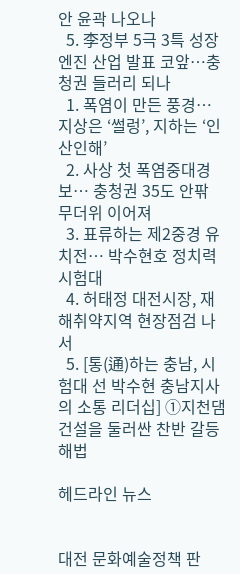안 윤곽 나오나
  5. 李정부 5극 3특 성장엔진 산업 발표 코앞…충청권 들러리 되나
  1. 폭염이 만든 풍경…지상은 ‘썰렁’, 지하는 ‘인산인해’
  2. 사상 첫 폭염중대경보… 충청권 35도 안팎 무더위 이어져
  3. 표류하는 제2중경 유치전… 박수현호 정치력 시험대
  4. 허태정 대전시장, 재해취약지역 현장점검 나서
  5. [통(通)하는 충남, 시험대 선 박수현 충남지사의 소통 리더십] ①지천댐 건설을 둘러싼 찬반 갈등 해법

헤드라인 뉴스


대전 문화예술정책 판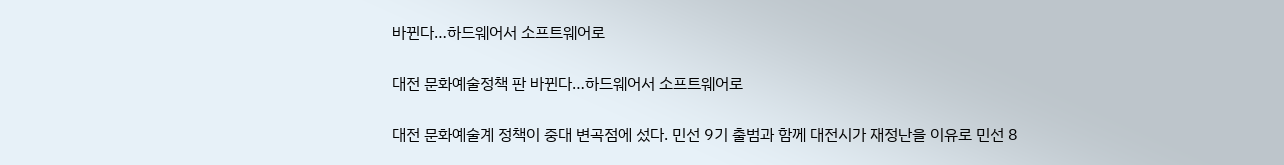바뀐다…하드웨어서 소프트웨어로

대전 문화예술정책 판 바뀐다…하드웨어서 소프트웨어로

대전 문화예술계 정책이 중대 변곡점에 섰다. 민선 9기 출범과 함께 대전시가 재정난을 이유로 민선 8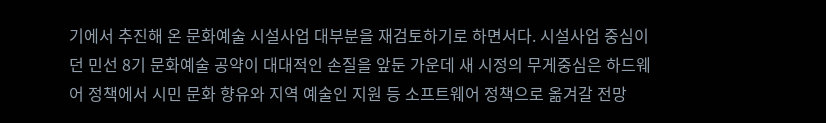기에서 추진해 온 문화예술 시설사업 대부분을 재검토하기로 하면서다. 시설사업 중심이던 민선 8기 문화예술 공약이 대대적인 손질을 앞둔 가운데 새 시정의 무게중심은 하드웨어 정책에서 시민 문화 향유와 지역 예술인 지원 등 소프트웨어 정책으로 옮겨갈 전망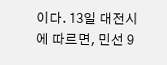이다. 13일 대전시에 따르면, 민선 9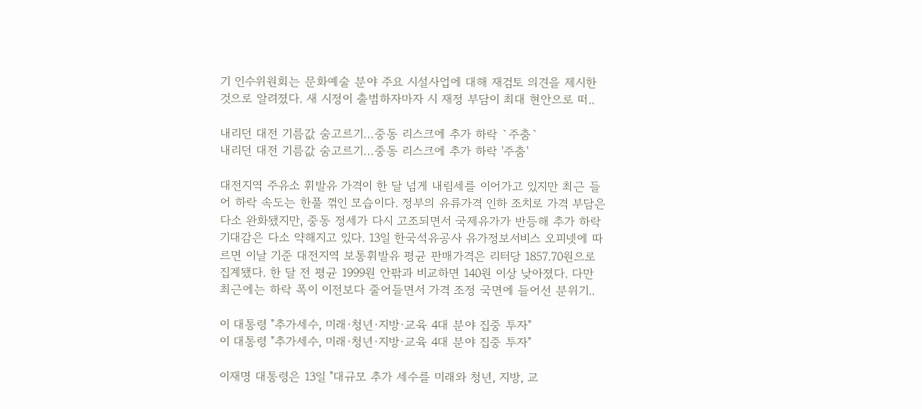기 인수위원회는 문화예술 분야 주요 시설사업에 대해 재검토 의견을 제시한 것으로 알려졌다. 새 시정이 출범하자마자 시 재정 부담이 최대 현안으로 떠..

내리던 대전 기름값 숨고르기…중동 리스크에 추가 하락 `주춤`
내리던 대전 기름값 숨고르기…중동 리스크에 추가 하락 '주춤'

대전지역 주유소 휘발유 가격이 한 달 넘게 내림세를 이어가고 있지만 최근 들어 하락 속도는 한풀 꺾인 모습이다. 정부의 유류가격 인하 조치로 가격 부담은 다소 완화됐지만, 중동 정세가 다시 고조되면서 국제유가가 반등해 추가 하락 기대감은 다소 약해지고 있다. 13일 한국석유공사 유가정보서비스 오피넷에 따르면 이날 기준 대전지역 보통휘발유 평균 판매가격은 리터당 1857.70원으로 집계됐다. 한 달 전 평균 1999원 안팎과 비교하면 140원 이상 낮아졌다. 다만 최근에는 하락 폭이 이전보다 줄어들면서 가격 조정 국면에 들어선 분위기..

이 대통령 "추가세수, 미래·청년·지방·교육 4대 분야 집중 투자"
이 대통령 "추가세수, 미래·청년·지방·교육 4대 분야 집중 투자"

이재명 대통령은 13일 "대규모 추가 세수를 미래와 청년, 지방, 교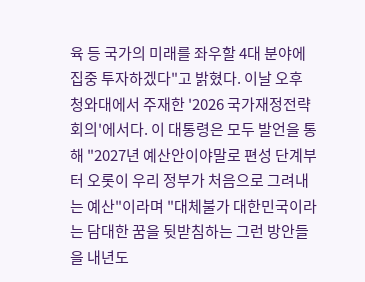육 등 국가의 미래를 좌우할 4대 분야에 집중 투자하겠다"고 밝혔다. 이날 오후 청와대에서 주재한 '2026 국가재정전략회의'에서다. 이 대통령은 모두 발언을 통해 "2027년 예산안이야말로 편성 단계부터 오롯이 우리 정부가 처음으로 그려내는 예산"이라며 "대체불가 대한민국이라는 담대한 꿈을 뒷받침하는 그런 방안들을 내년도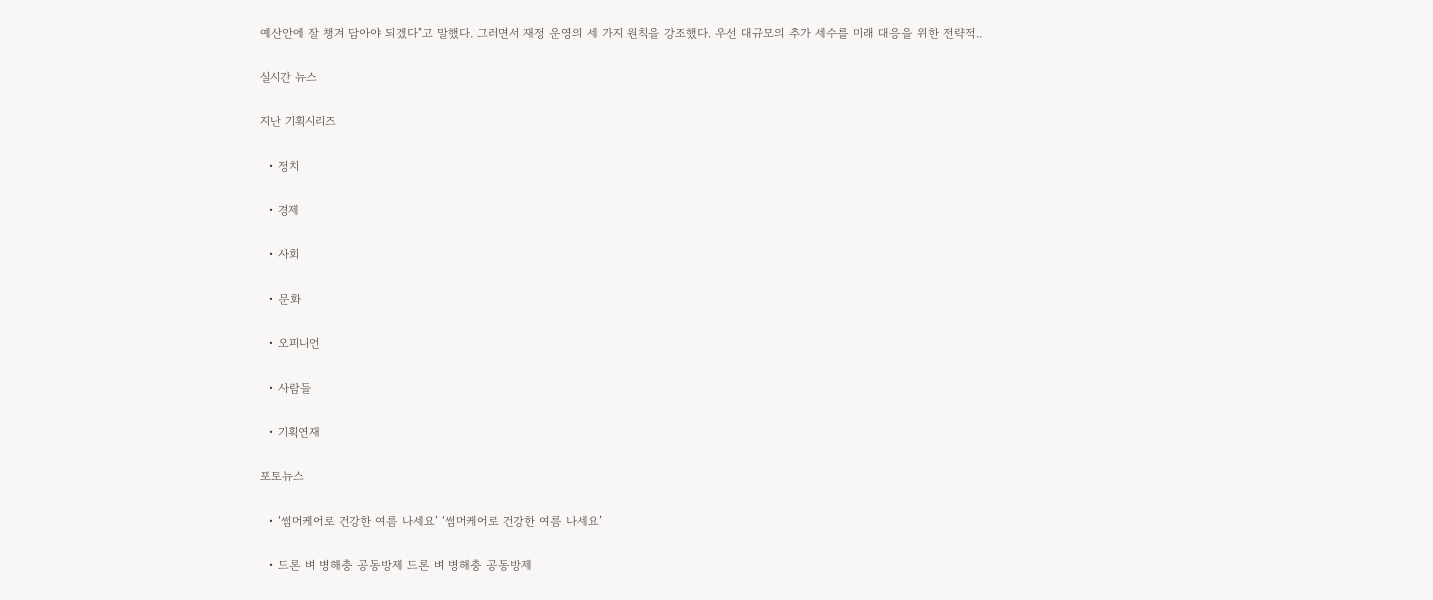예산안에 잘 챙겨 담아야 되겠다"고 말했다. 그러면서 재정 운영의 세 가지 원칙을 강조했다. 우선 대규모의 추가 세수를 미래 대응을 위한 전략적..

실시간 뉴스

지난 기획시리즈

  • 정치

  • 경제

  • 사회

  • 문화

  • 오피니언

  • 사람들

  • 기획연재

포토뉴스

  • ‘썸머케어로 건강한 여름 나세요’ ‘썸머케어로 건강한 여름 나세요’

  • 드론 벼 병해충 공동방제 드론 벼 병해충 공동방제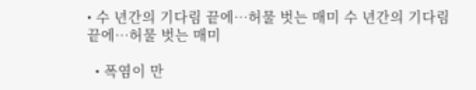• 수 년간의 기다림 끝에…허물 벗는 매미 수 년간의 기다림 끝에…허물 벗는 매미

  • 폭염이 만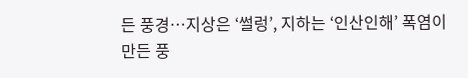든 풍경…지상은 ‘썰렁’, 지하는 ‘인산인해’ 폭염이 만든 풍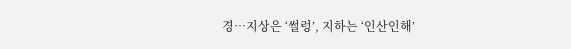경…지상은 ‘썰렁’, 지하는 ‘인산인해’